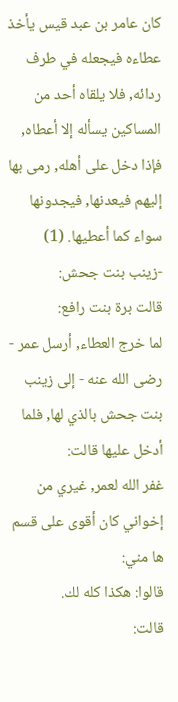كان عامر بن عبد قيس يأخذ عطاءه فيجعله في طرف ردائه, فلا يلقاه أحد من المساكين يسأله إلا أعطاه, فإذا دخل على أهله, رمى بها إليهم فيعدنها, فيجدونها سواء كما أعطيها. (1)
-زينب بنت جحش:
قالت برة بنت رافع:
لما خرج العطاء, أرسل عمر - رضى الله عنه - إلى زينب بنت جحش بالذي لها, فلما أدخل عليها قالت:
غفر الله لعمر, غيري من إخواني كان أقوى على قسم ها مني:
قالوا: هكذا كله لك.
قالت: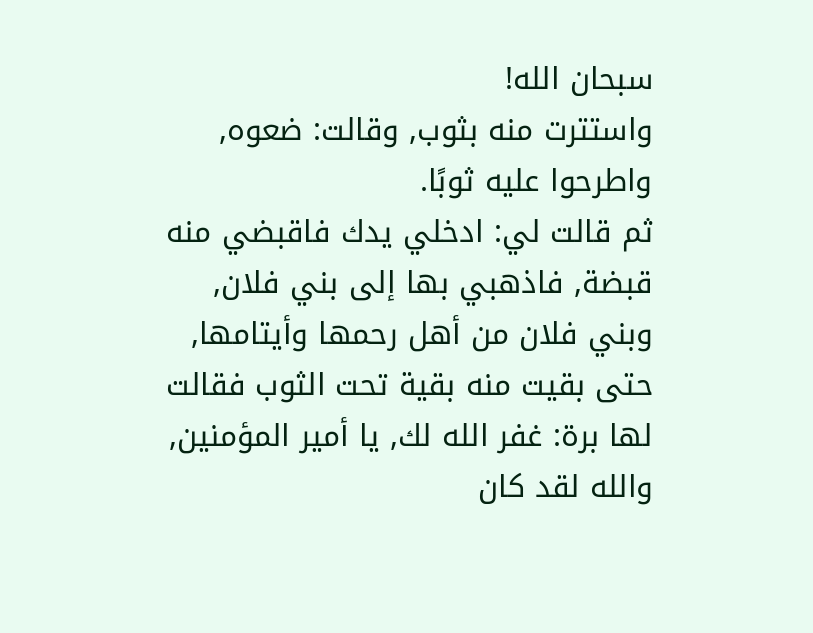سبحان الله!
واستترت منه بثوب, وقالت: ضعوه, واطرحوا عليه ثوبًا.
ثم قالت لي: ادخلي يدك فاقبضي منه قبضة, فاذهبي بها إلى بني فلان, وبني فلان من أهل رحمها وأيتامها, حتى بقيت منه بقية تحت الثوب فقالت لها برة: غفر الله لك, يا أمير المؤمنين, والله لقد كان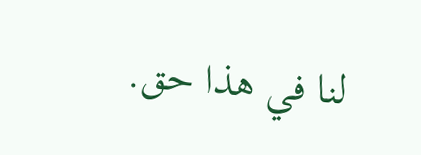لنا في هذا حق.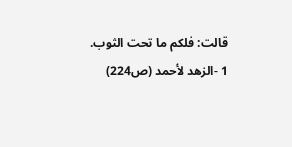قالت: فلكم ما تحت الثوب.
1 -الزهد لأحمد (ص224)